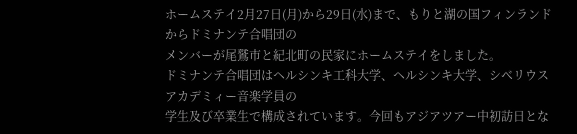ホームステイ2月27日(月)から29日(水)まで、もりと湖の国フィンランドからドミナンテ合唱団の
メンバーが尾鷲市と紀北町の民家にホームステイをしました。
ドミナンテ合唱団はヘルシンキ工科大学、ヘルシンキ大学、シベリウスアカデミィー音楽学員の
学生及び卒業生で構成されています。今回もアジアツアー中初訪日とな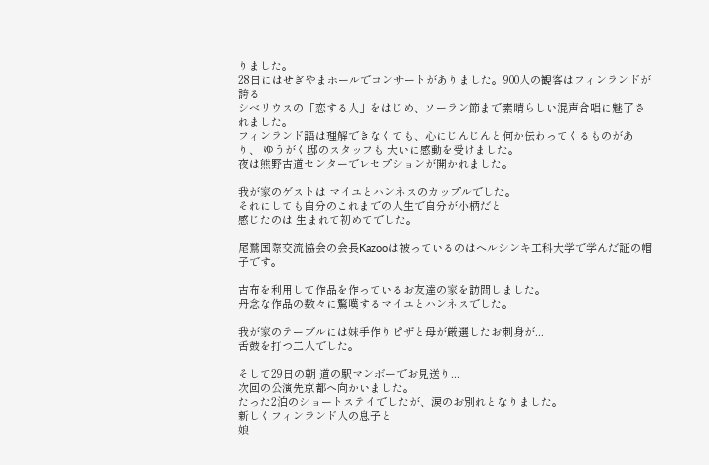りました。
28日にはせぎやまホールでコンサートがありました。900人の観客はフィンランドが誇る
シベリウスの「恋する人」をはじめ、ソーラン節まで素晴らしい混声合唱に魅了されました。
フィンランド語は理解できなくても、心にじんじんと何か伝わってくるものがあり、 ゆうがく邸のスタッフも 大いに感動を受けました。
夜は熊野古道センターでレセプションが開かれました。

我が家のゲストは マイユとハンネスのカップルでした。
それにしても自分のこれまでの人生で自分が小柄だと
感じたのは 生まれて初めてでした。

尾鷲国際交流協会の会長Kazooは被っているのはヘルシンキ工科大学で学んだ証の帽子です。

古布を利用して作品を作っているお友達の家を訪問しました。
丹念な作品の数々に驚嘆するマイユとハンネスでした。

我が家のテーブルには妹手作りピザと母が厳選したお刺身が...
舌鼓を打つ二人でした。

そして29日の朝 道の駅マンボーでお見送り...
次回の公演先京都へ向かいました。
たった2泊のショートステイでしたが、涙のお別れとなりました。
新しくフィンランド人の息子と
娘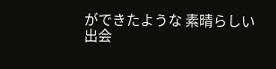ができたような 素晴らしい出会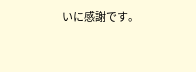いに感謝です。